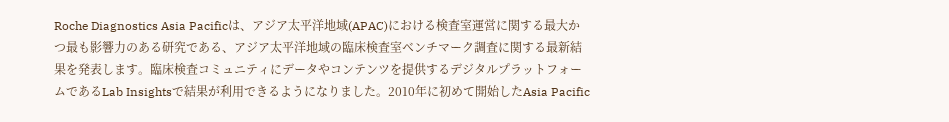Roche Diagnostics Asia Pacificは、アジア太平洋地域(APAC)における検査室運営に関する最大かつ最も影響力のある研究である、アジア太平洋地域の臨床検査室ベンチマーク調査に関する最新結果を発表します。臨床検査コミュニティにデータやコンテンツを提供するデジタルプラットフォームであるLab Insightsで結果が利用できるようになりました。2010年に初めて開始したAsia Pacific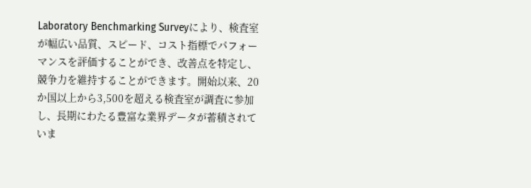Laboratory Benchmarking Surveyにより、検査室が幅広い品質、スピード、コスト指標でパフォーマンスを評価することができ、改善点を特定し、競争力を維持することができます。開始以来、20か国以上から3,500を超える検査室が調査に参加し、長期にわたる豊富な業界データが蓄積されていま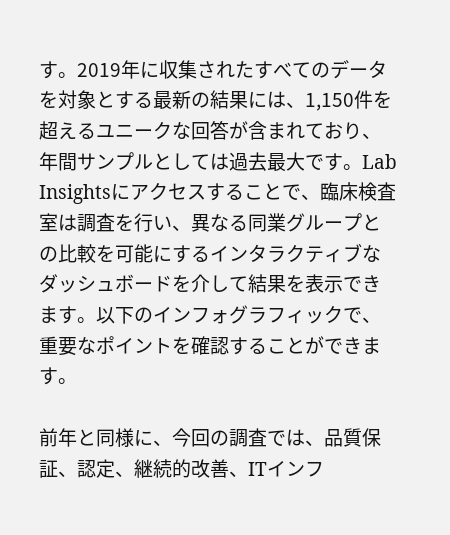す。2019年に収集されたすべてのデータを対象とする最新の結果には、1,150件を超えるユニークな回答が含まれており、年間サンプルとしては過去最大です。Lab Insightsにアクセスすることで、臨床検査室は調査を行い、異なる同業グループとの比較を可能にするインタラクティブなダッシュボードを介して結果を表示できます。以下のインフォグラフィックで、重要なポイントを確認することができます。

前年と同様に、今回の調査では、品質保証、認定、継続的改善、ITインフ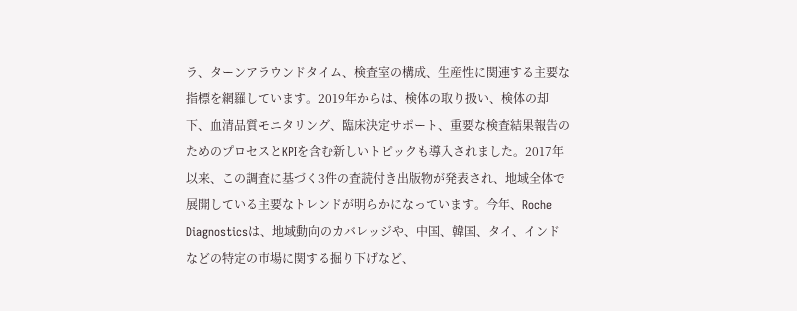ラ、ターンアラウンドタイム、検査室の構成、生産性に関連する主要な指標を網羅しています。2019年からは、検体の取り扱い、検体の却下、血清品質モニタリング、臨床決定サポート、重要な検査結果報告のためのプロセスとKPIを含む新しいトピックも導入されました。2017年以来、この調査に基づく3件の査読付き出版物が発表され、地域全体で展開している主要なトレンドが明らかになっています。今年、Roche Diagnosticsは、地域動向のカバレッジや、中国、韓国、タイ、インドなどの特定の市場に関する掘り下げなど、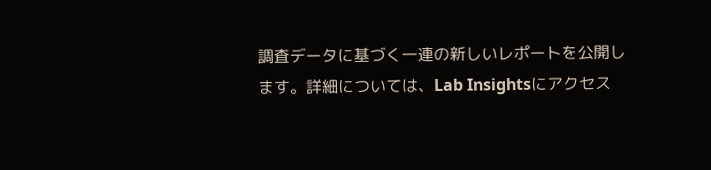調査データに基づく一連の新しいレポートを公開します。詳細については、Lab Insightsにアクセス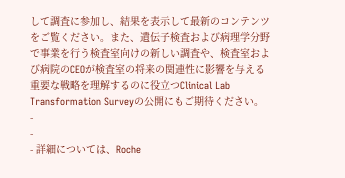して調査に参加し、結果を表示して最新のコンテンツをご覧ください。また、遺伝子検査および病理学分野で事業を行う検査室向けの新しい調査や、検査室および病院のCEOが検査室の将来の関連性に影響を与える重要な戦略を理解するのに役立つClinical Lab Transformation Surveyの公開にもご期待ください。
-
-
- 詳細については、Roche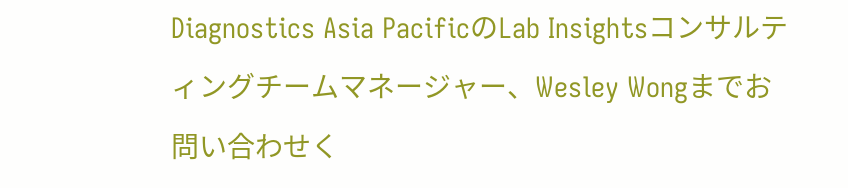Diagnostics Asia PacificのLab Insightsコンサルティングチームマネージャー、Wesley Wongまでお問い合わせく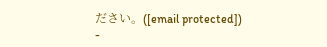ださい。([email protected])
-